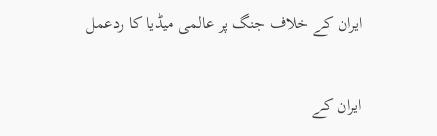ایران کے خلاف جنگ پر عالمی میڈیا کا ردعمل

ایران کے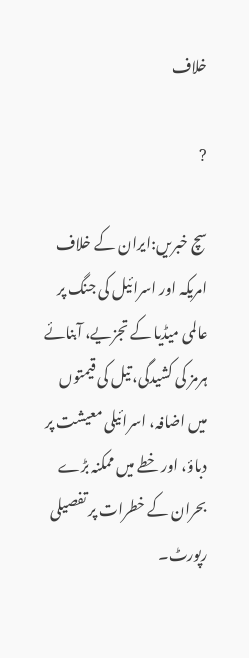خلاف

?

سچ خبریں:ایران کے خلاف امریکہ اور اسرائیل کی جنگ پر عالمی میڈیا کے تجزیے، آبنائے ہرمز کی کشیدگی، تیل کی قیمتوں میں اضافہ، اسرائیلی معیشت پر دباؤ، اور خطے میں ممکنہ بڑے بحران کے خطرات پر تفصیلی رپورٹ۔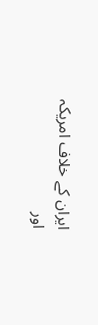ایران کے خلاف امریکہ اور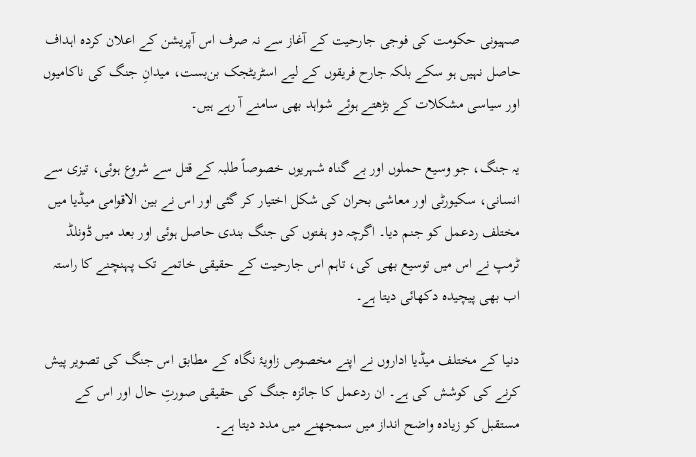صہیونی حکومت کی فوجی جارحیت کے آغاز سے نہ صرف اس آپریشن کے اعلان کردہ اہداف حاصل نہیں ہو سکے بلکہ جارح فریقوں کے لیے اسٹریٹجک بن‌بست، میدانِ جنگ کی ناکامیوں اور سیاسی مشکلات کے بڑھتے ہوئے شواہد بھی سامنے آ رہے ہیں۔

یہ جنگ، جو وسیع حملوں اور بے گناہ شہریوں خصوصاً طلبہ کے قتل سے شروع ہوئی، تیزی سے انسانی، سکیورٹی اور معاشی بحران کی شکل اختیار کر گئی اور اس نے بین الاقوامی میڈیا میں مختلف ردعمل کو جنم دیا۔ اگرچہ دو ہفتوں کی جنگ بندی حاصل ہوئی اور بعد میں ڈونلڈ ٹرمپ نے اس میں توسیع بھی کی، تاہم اس جارحیت کے حقیقی خاتمے تک پہنچنے کا راستہ اب بھی پیچیدہ دکھائی دیتا ہے۔

دنیا کے مختلف میڈیا اداروں نے اپنے مخصوص زاویۂ نگاہ کے مطابق اس جنگ کی تصویر پیش کرنے کی کوشش کی ہے۔ ان ردعمل کا جائزہ جنگ کی حقیقی صورتِ حال اور اس کے مستقبل کو زیادہ واضح انداز میں سمجھنے میں مدد دیتا ہے۔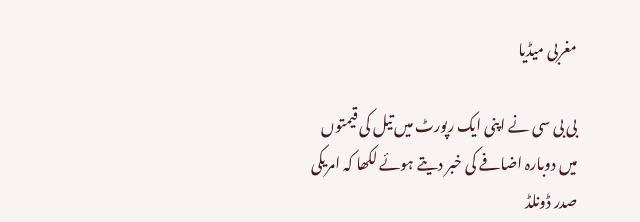مغربی میڈیا

بی بی سی نے اپنی ایک رپورٹ میں تیل کی قیمتوں میں دوبارہ اضافے کی خبر دیتے ہوئے لکھا کہ امریکی صدر ڈونلڈ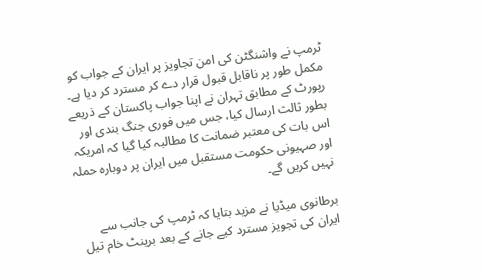ٹرمپ نے واشنگٹن کی امن تجاویز پر ایران کے جواب کو مکمل طور پر ناقابل قبول قرار دے کر مسترد کر دیا ہے۔ رپورٹ کے مطابق تہران نے اپنا جواب پاکستان کے ذریعے بطور ثالث ارسال کیا، جس میں فوری جنگ بندی اور اس بات کی معتبر ضمانت کا مطالبہ کیا گیا کہ امریکہ اور صہیونی حکومت مستقبل میں ایران پر دوبارہ حملہ نہیں کریں گے۔

برطانوی میڈیا نے مزید بتایا کہ ٹرمپ کی جانب سے ایران کی تجویز مسترد کیے جانے کے بعد برینٹ خام تیل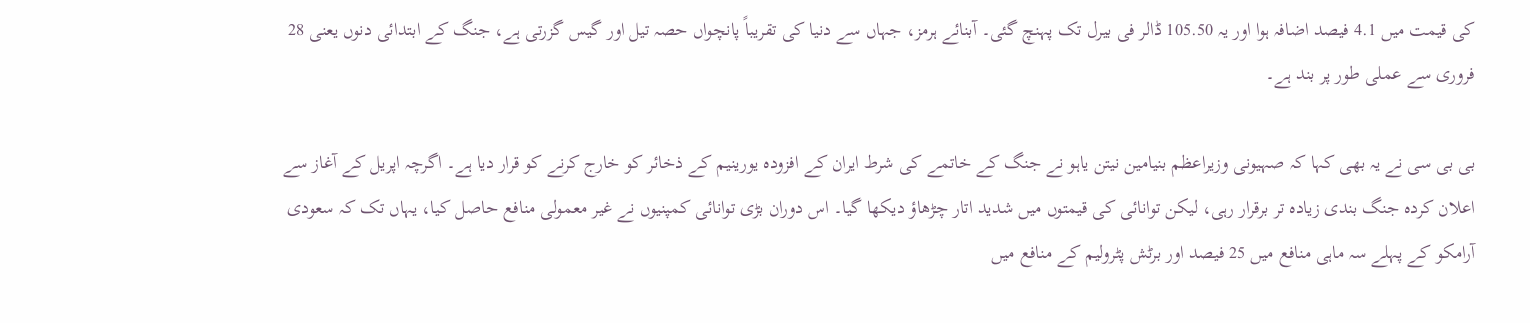کی قیمت میں 4.1 فیصد اضافہ ہوا اور یہ 105.50 ڈالر فی بیرل تک پہنچ گئی۔ آبنائے ہرمز، جہاں سے دنیا کی تقریباً پانچواں حصہ تیل اور گیس گزرتی ہے، جنگ کے ابتدائی دنوں یعنی 28 فروری سے عملی طور پر بند ہے۔

بی بی سی نے یہ بھی کہا کہ صہیونی وزیراعظم بنیامین نیتن یاہو نے جنگ کے خاتمے کی شرط ایران کے افزودہ یورینیم کے ذخائر کو خارج کرنے کو قرار دیا ہے۔ اگرچہ اپریل کے آغاز سے اعلان کردہ جنگ بندی زیادہ تر برقرار رہی، لیکن توانائی کی قیمتوں میں شدید اتار چڑھاؤ دیکھا گیا۔ اس دوران بڑی توانائی کمپنیوں نے غیر معمولی منافع حاصل کیا، یہاں تک کہ سعودی آرامکو کے پہلے سہ ماہی منافع میں 25 فیصد اور برٹش پٹرولیم کے منافع میں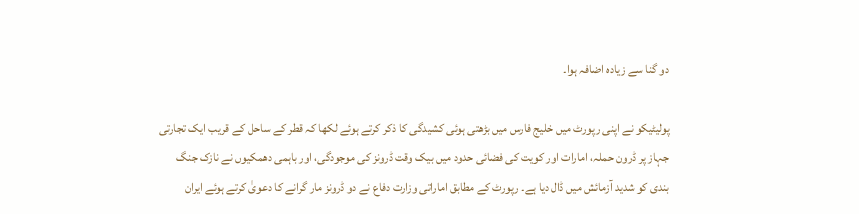دو گنا سے زیادہ اضافہ ہوا۔

پولیٹیکو نے اپنی رپورٹ میں خلیج فارس میں بڑھتی ہوئی کشیدگی کا ذکر کرتے ہوئے لکھا کہ قطر کے ساحل کے قریب ایک تجارتی جہاز پر ڈرون حملہ، امارات اور کویت کی فضائی حدود میں بیک وقت ڈرونز کی موجودگی، اور باہمی دھمکیوں نے نازک جنگ بندی کو شدید آزمائش میں ڈال دیا ہے۔ رپورٹ کے مطابق اماراتی وزارت دفاع نے دو ڈرونز مار گرانے کا دعویٰ کرتے ہوئے ایران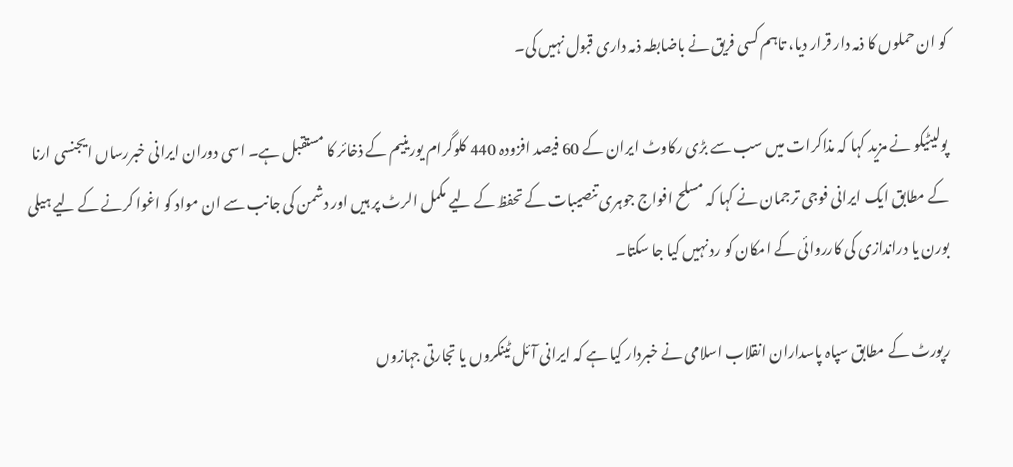کو ان حملوں کا ذمہ دار قرار دیا، تاہم کسی فریق نے باضابطہ ذمہ داری قبول نہیں کی۔

پولیٹیکو نے مزید کہا کہ مذاکرات میں سب سے بڑی رکاوٹ ایران کے 60 فیصد افزودہ 440 کلوگرام یورینیم کے ذخائر کا مستقبل ہے۔ اسی دوران ایرانی خبررساں ایجنسی ارنا کے مطابق ایک ایرانی فوجی ترجمان نے کہا کہ مسلح افواج جوہری تنصیبات کے تحفظ کے لیے مکمل الرٹ پر ہیں اور دشمن کی جانب سے ان مواد کو اغوا کرنے کے لیے ہیلی بورن یا دراندازی کی کارروائی کے امکان کو رد نہیں کیا جا سکتا۔

رپورٹ کے مطابق سپاہ پاسداران انقلاب اسلامی نے خبردار کیا ہے کہ ایرانی آئل ٹینکروں یا تجارتی جہازوں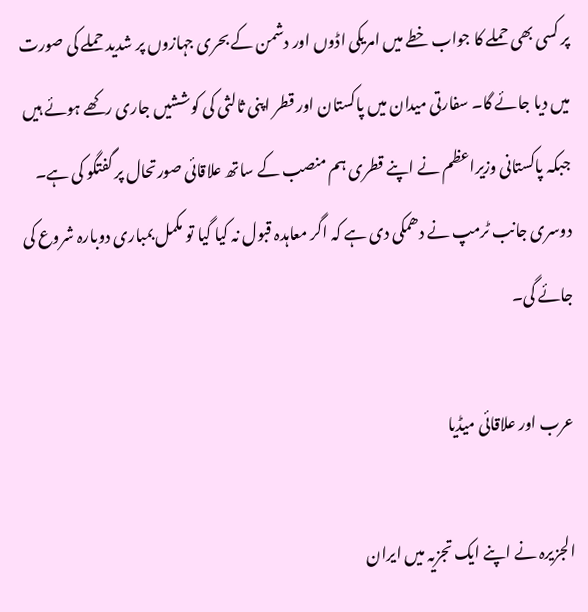پر کسی بھی حملے کا جواب خطے میں امریکی اڈوں اور دشمن کے بحری جہازوں پر شدید حملے کی صورت میں دیا جائے گا۔ سفارتی میدان میں پاکستان اور قطر اپنی ثالثی کی کوششیں جاری رکھے ہوئے ہیں جبکہ پاکستانی وزیراعظم نے اپنے قطری ہم منصب کے ساتھ علاقائی صورتحال پر گفتگو کی ہے۔ دوسری جانب ٹرمپ نے دھمکی دی ہے کہ اگر معاہدہ قبول نہ کیا گیا تو مکمل بمباری دوبارہ شروع کی جائے گی۔

عرب اور علاقائی میڈیا

الجزیرہ نے اپنے ایک تجزیہ میں ایران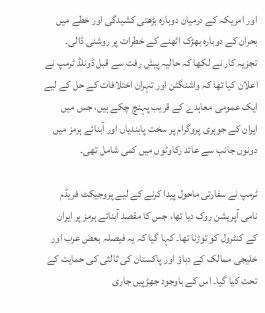اور امریکہ کے درمیان دوبارہ بڑھتی کشیدگی اور خطے میں بحران کے دوبارہ بھڑک اٹھنے کے خطرات پر روشنی ڈالی۔ تجزیہ کار نے لکھا کہ حالیہ پیش رفت سے قبل ڈونلڈ ٹرمپ نے اعلان کیا تھا کہ واشنگٹن اور تہران اختلافات کے حل کے لیے ایک عمومی معاہدے کے قریب پہنچ چکے ہیں، جس میں ایران کے جوہری پروگرام پر سخت پابندیاں اور آبنائے ہرمز میں دونوں جانب سے عائد رکاوٹوں میں کمی شامل تھی۔

ٹرمپ نے سفارتی ماحول پیدا کرنے کے لیے پروجیکٹ فریڈم نامی آپریشن روک دیا تھا، جس کا مقصد آبنائے ہرمز پر ایران کے کنٹرول کو توڑنا تھا۔ کہا گیا کہ یہ فیصلہ بعض عرب اور خلیجی ممالک کے دباؤ اور پاکستان کی ثالثی کی حمایت کے تحت کیا گیا۔ اس کے باوجود جھڑپیں جاری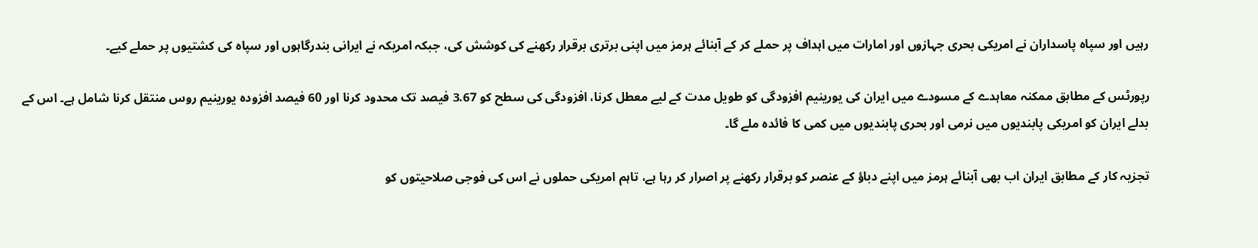رہیں اور سپاہ پاسداران نے امریکی بحری جہازوں اور امارات میں اہداف پر حملے کر کے آبنائے ہرمز میں اپنی برتری برقرار رکھنے کی کوشش کی، جبکہ امریکہ نے ایرانی بندرگاہوں اور سپاہ کی کشتیوں پر حملے کیے۔

رپورٹس کے مطابق ممکنہ معاہدے کے مسودے میں ایران کی یورینیم افزودگی کو طویل مدت کے لیے معطل کرنا، افزودگی کی سطح کو 3.67 فیصد تک محدود کرنا اور 60 فیصد افزودہ یورینیم روس منتقل کرنا شامل ہے۔ اس کے بدلے ایران کو امریکی پابندیوں میں نرمی اور بحری پابندیوں میں کمی کا فائدہ ملے گا۔

تجزیہ کار کے مطابق ایران اب بھی آبنائے ہرمز میں اپنے دباؤ کے عنصر کو برقرار رکھنے پر اصرار کر رہا ہے، تاہم امریکی حملوں نے اس کی فوجی صلاحیتوں کو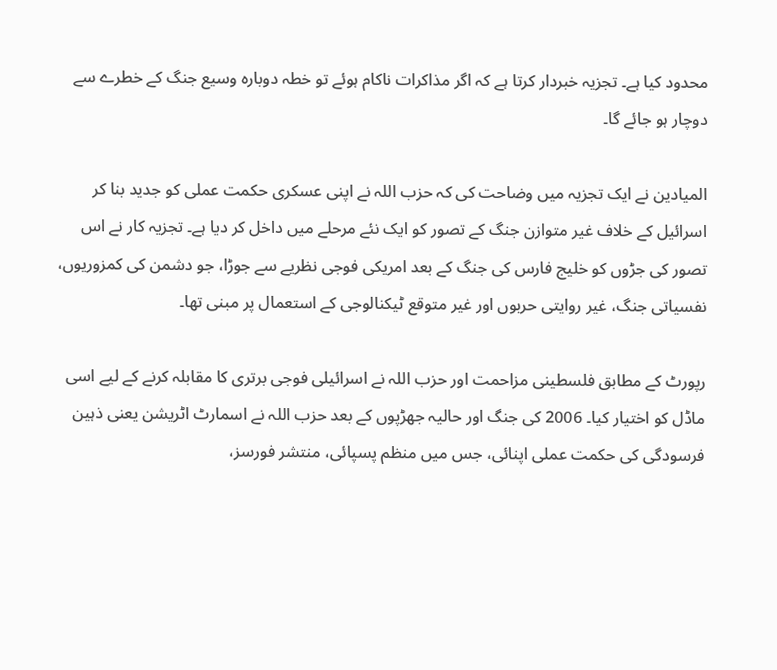محدود کیا ہے۔ تجزیہ خبردار کرتا ہے کہ اگر مذاکرات ناکام ہوئے تو خطہ دوبارہ وسیع جنگ کے خطرے سے دوچار ہو جائے گا۔

المیادین نے ایک تجزیہ میں وضاحت کی کہ حزب اللہ نے اپنی عسکری حکمت عملی کو جدید بنا کر اسرائیل کے خلاف غیر متوازن جنگ کے تصور کو ایک نئے مرحلے میں داخل کر دیا ہے۔ تجزیہ کار نے اس تصور کی جڑوں کو خلیج فارس کی جنگ کے بعد امریکی فوجی نظریے سے جوڑا، جو دشمن کی کمزوریوں، نفسیاتی جنگ، غیر روایتی حربوں اور غیر متوقع ٹیکنالوجی کے استعمال پر مبنی تھا۔

رپورٹ کے مطابق فلسطینی مزاحمت اور حزب اللہ نے اسرائیلی فوجی برتری کا مقابلہ کرنے کے لیے اسی ماڈل کو اختیار کیا۔ 2006 کی جنگ اور حالیہ جھڑپوں کے بعد حزب اللہ نے اسمارٹ اٹریشن یعنی ذہین فرسودگی کی حکمت عملی اپنائی، جس میں منظم پسپائی، منتشر فورسز،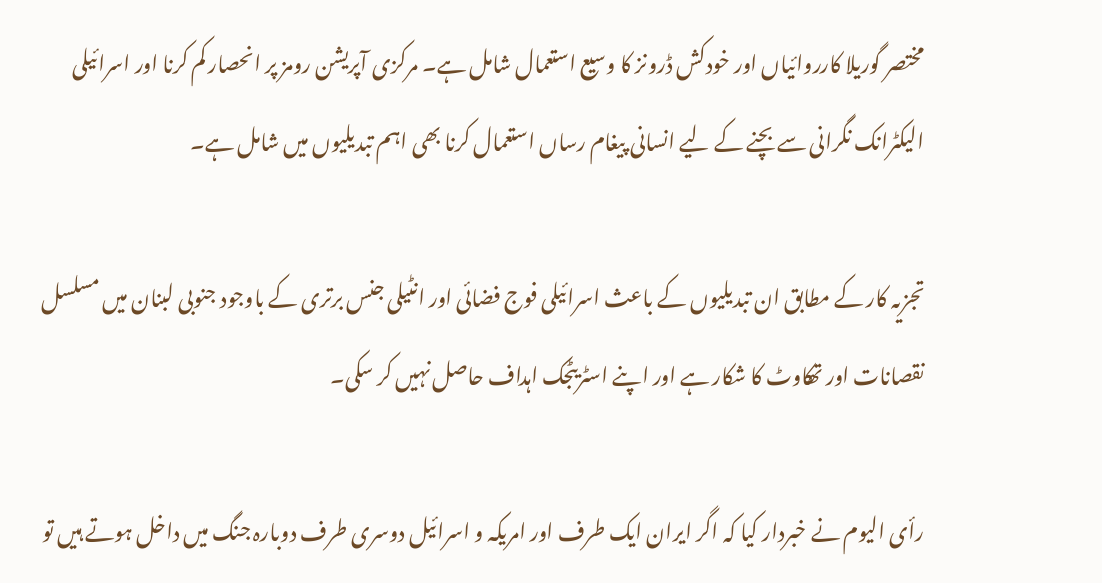مختصر گوریلا کارروائیاں اور خودکش ڈرونز کا وسیع استعمال شامل ہے۔ مرکزی آپریشن رومز پر انحصار کم کرنا اور اسرائیلی الیکٹرانک نگرانی سے بچنے کے لیے انسانی پیغام رساں استعمال کرنا بھی اہم تبدیلیوں میں شامل ہے۔

تجزیہ کار کے مطابق ان تبدیلیوں کے باعث اسرائیلی فوج فضائی اور انٹیلی جنس برتری کے باوجود جنوبی لبنان میں مسلسل نقصانات اور تھکاوٹ کا شکار ہے اور اپنے اسٹریٹجک اہداف حاصل نہیں کر سکی۔

رأی الیوم نے خبردار کیا کہ اگر ایران ایک طرف اور امریکہ و اسرائیل دوسری طرف دوبارہ جنگ میں داخل ہوتے ہیں تو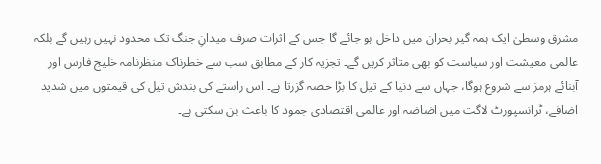مشرق وسطیٰ ایک ہمہ گیر بحران میں داخل ہو جائے گا جس کے اثرات صرف میدانِ جنگ تک محدود نہیں رہیں گے بلکہ عالمی معیشت اور سیاست کو بھی متاثر کریں گے۔ تجزیہ کار کے مطابق سب سے خطرناک منظرنامہ خلیج فارس اور آبنائے ہرمز سے شروع ہوگا، جہاں سے دنیا کے تیل کا بڑا حصہ گزرتا ہے۔ اس راستے کی بندش تیل کی قیمتوں میں شدید اضافے، ٹرانسپورٹ لاگت میں اضاضہ اور عالمی اقتصادی جمود کا باعث بن سکتی ہے۔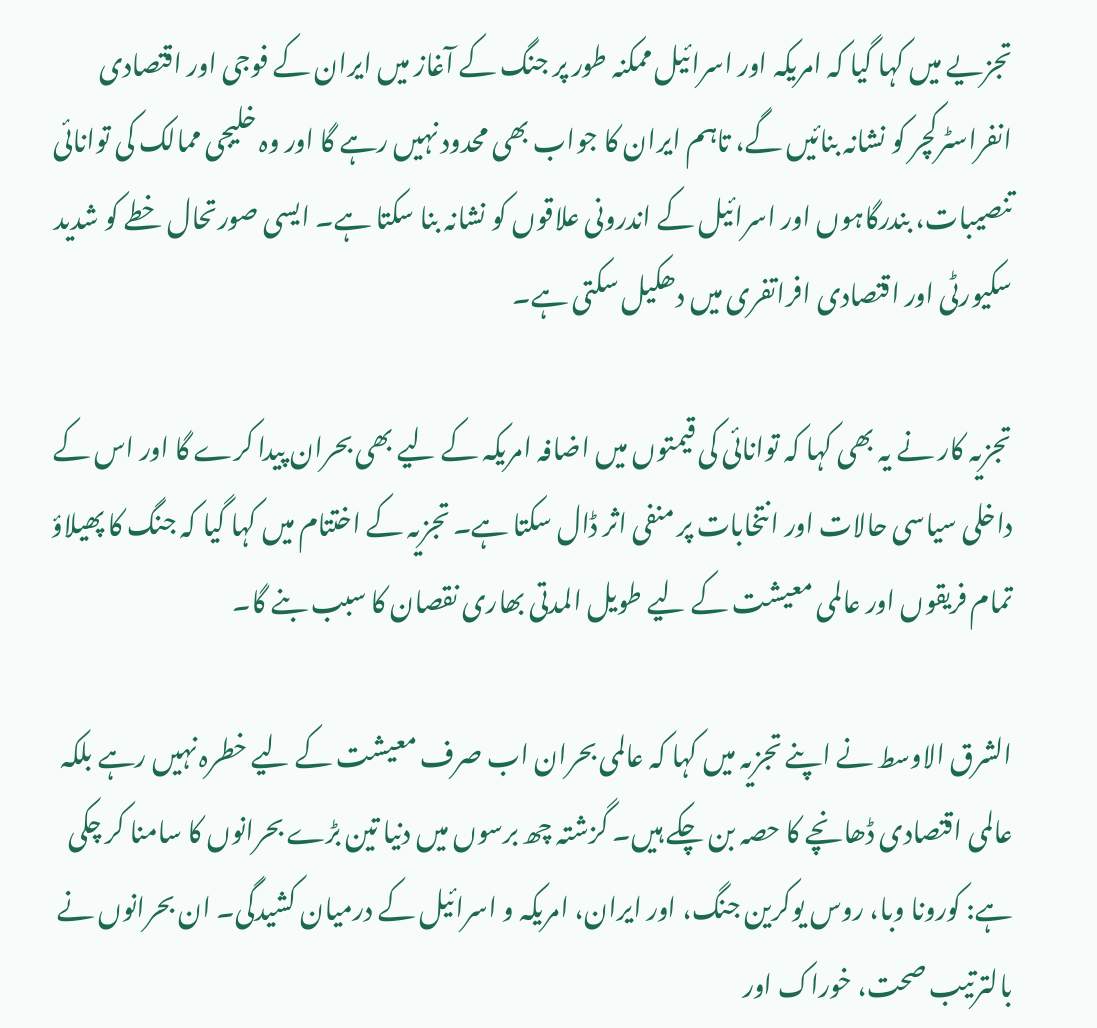تجزیے میں کہا گیا کہ امریکہ اور اسرائیل ممکنہ طور پر جنگ کے آغاز میں ایران کے فوجی اور اقتصادی انفراسٹرکچر کو نشانہ بنائیں گے، تاہم ایران کا جواب بھی محدود نہیں رہے گا اور وہ خلیجی ممالک کی توانائی تنصیبات، بندرگاہوں اور اسرائیل کے اندرونی علاقوں کو نشانہ بنا سکتا ہے۔ ایسی صورتحال خطے کو شدید سکیورٹی اور اقتصادی افراتفری میں دھکیل سکتی ہے۔

تجزیہ کار نے یہ بھی کہا کہ توانائی کی قیمتوں میں اضافہ امریکہ کے لیے بھی بحران پیدا کرے گا اور اس کے داخلی سیاسی حالات اور انتخابات پر منفی اثر ڈال سکتا ہے۔ تجزیہ کے اختتام میں کہا گیا کہ جنگ کا پھیلاؤ تمام فریقوں اور عالمی معیشت کے لیے طویل المدتی بھاری نقصان کا سبب بنے گا۔

الشرق الاوسط نے اپنے تجزیہ میں کہا کہ عالمی بحران اب صرف معیشت کے لیے خطرہ نہیں رہے بلکہ عالمی اقتصادی ڈھانچے کا حصہ بن چکے ہیں۔ گزشتہ چھ برسوں میں دنیا تین بڑے بحرانوں کا سامنا کر چکی ہے: کورونا وبا، روس یوکرین جنگ، اور ایران، امریکہ و اسرائیل کے درمیان کشیدگی۔ ان بحرانوں نے بالترتیب صحت، خوراک اور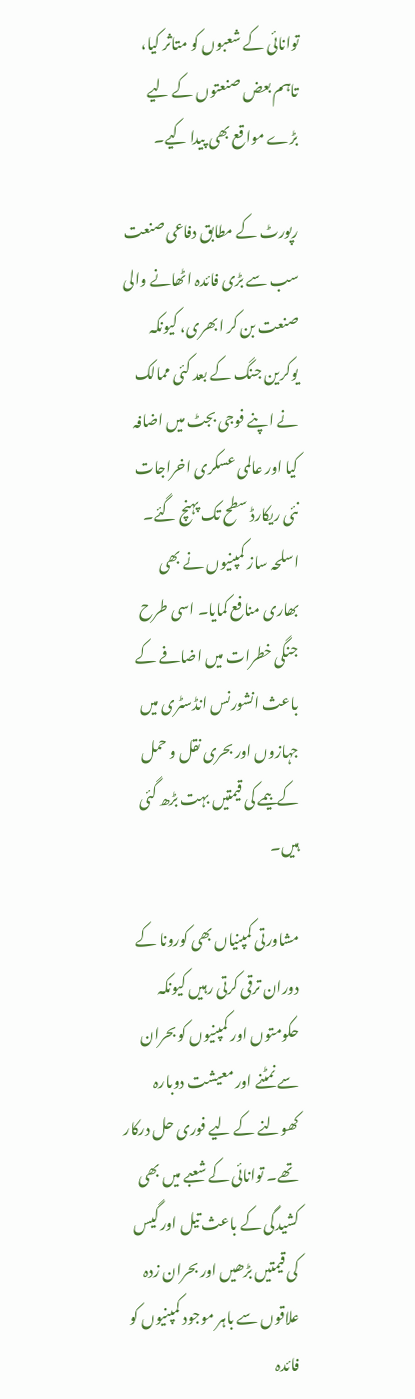توانائی کے شعبوں کو متاثر کیا، تاہم بعض صنعتوں کے لیے بڑے مواقع بھی پیدا کیے۔

رپورٹ کے مطابق دفاعی صنعت سب سے بڑی فائدہ اٹھانے والی صنعت بن کر ابھری، کیونکہ یوکرین جنگ کے بعد کئی ممالک نے اپنے فوجی بجٹ میں اضافہ کیا اور عالمی عسکری اخراجات نئی ریکارڈ سطح تک پہنچ گئے۔ اسلحہ ساز کمپنیوں نے بھی بھاری منافع کمایا۔ اسی طرح جنگی خطرات میں اضافے کے باعث انشورنس انڈسٹری میں جہازوں اور بحری نقل و حمل کے بیمے کی قیمتیں بہت بڑھ گئی ہیں۔

مشاورتی کمپنیاں بھی کورونا کے دوران ترقی کرتی رہیں کیونکہ حکومتوں اور کمپنیوں کو بحران سے نمٹنے اور معیشت دوبارہ کھولنے کے لیے فوری حل درکار تھے۔ توانائی کے شعبے میں بھی کشیدگی کے باعث تیل اور گیس کی قیمتیں بڑھیں اور بحران زدہ علاقوں سے باہر موجود کمپنیوں کو فائدہ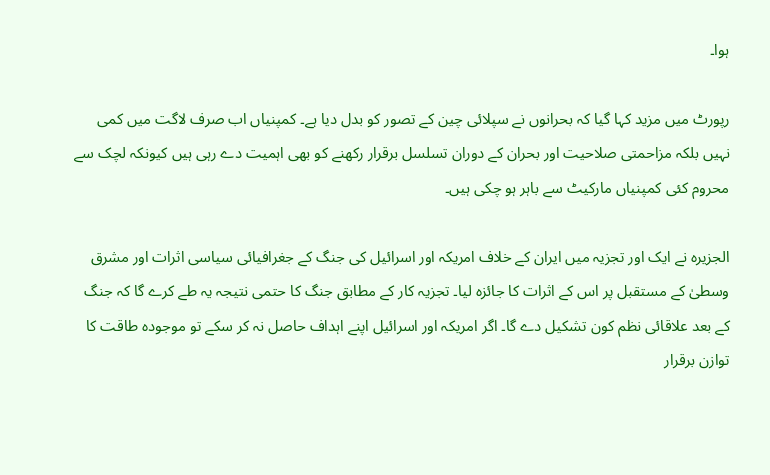ہوا۔

رپورٹ میں مزید کہا گیا کہ بحرانوں نے سپلائی چین کے تصور کو بدل دیا ہے۔ کمپنیاں اب صرف لاگت میں کمی نہیں بلکہ مزاحمتی صلاحیت اور بحران کے دوران تسلسل برقرار رکھنے کو بھی اہمیت دے رہی ہیں کیونکہ لچک سے محروم کئی کمپنیاں مارکیٹ سے باہر ہو چکی ہیں۔

الجزیرہ نے ایک اور تجزیہ میں ایران کے خلاف امریکہ اور اسرائیل کی جنگ کے جغرافیائی سیاسی اثرات اور مشرق وسطیٰ کے مستقبل پر اس کے اثرات کا جائزہ لیا۔ تجزیہ کار کے مطابق جنگ کا حتمی نتیجہ یہ طے کرے گا کہ جنگ کے بعد علاقائی نظم کون تشکیل دے گا۔ اگر امریکہ اور اسرائیل اپنے اہداف حاصل نہ کر سکے تو موجودہ طاقت کا توازن برقرار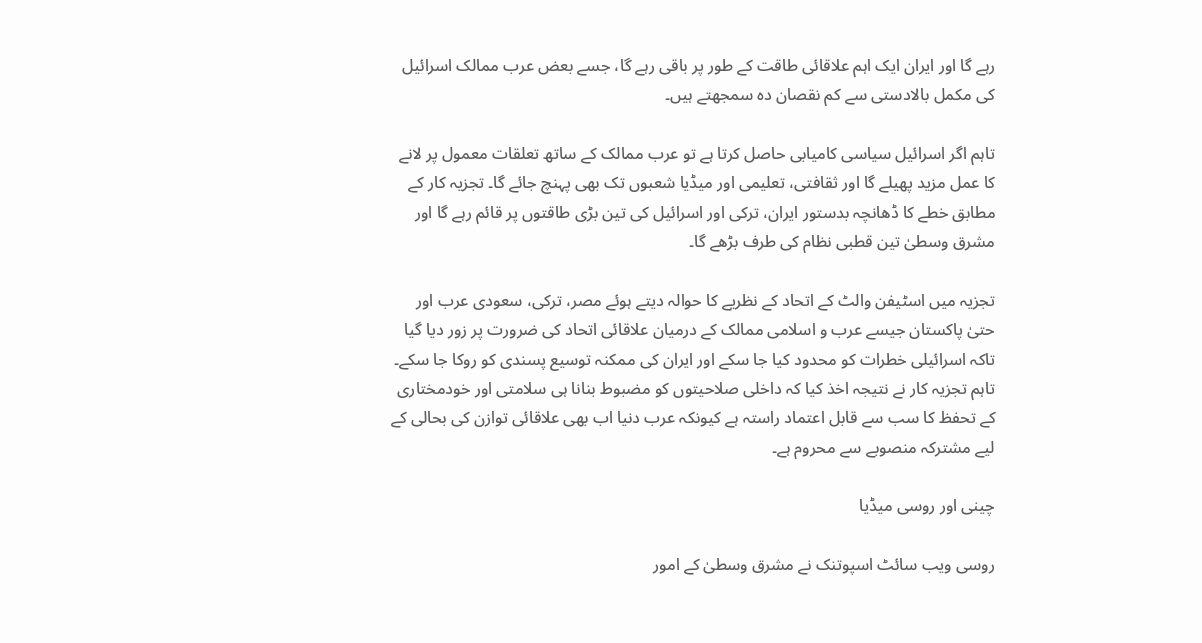رہے گا اور ایران ایک اہم علاقائی طاقت کے طور پر باقی رہے گا، جسے بعض عرب ممالک اسرائیل کی مکمل بالادستی سے کم نقصان دہ سمجھتے ہیں۔

تاہم اگر اسرائیل سیاسی کامیابی حاصل کرتا ہے تو عرب ممالک کے ساتھ تعلقات معمول پر لانے کا عمل مزید پھیلے گا اور ثقافتی، تعلیمی اور میڈیا شعبوں تک بھی پہنچ جائے گا۔ تجزیہ کار کے مطابق خطے کا ڈھانچہ بدستور ایران، ترکی اور اسرائیل کی تین بڑی طاقتوں پر قائم رہے گا اور مشرق وسطیٰ تین قطبی نظام کی طرف بڑھے گا۔

تجزیہ میں اسٹیفن والٹ کے اتحاد کے نظریے کا حوالہ دیتے ہوئے مصر، ترکی، سعودی عرب اور حتیٰ پاکستان جیسے عرب و اسلامی ممالک کے درمیان علاقائی اتحاد کی ضرورت پر زور دیا گیا تاکہ اسرائیلی خطرات کو محدود کیا جا سکے اور ایران کی ممکنہ توسیع پسندی کو روکا جا سکے۔ تاہم تجزیہ کار نے نتیجہ اخذ کیا کہ داخلی صلاحیتوں کو مضبوط بنانا ہی سلامتی اور خودمختاری کے تحفظ کا سب سے قابل اعتماد راستہ ہے کیونکہ عرب دنیا اب بھی علاقائی توازن کی بحالی کے لیے مشترکہ منصوبے سے محروم ہے۔

چینی اور روسی میڈیا

روسی ویب سائٹ اسپوتنک نے مشرق وسطیٰ کے امور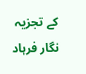کے تجزیہ نگار فرہاد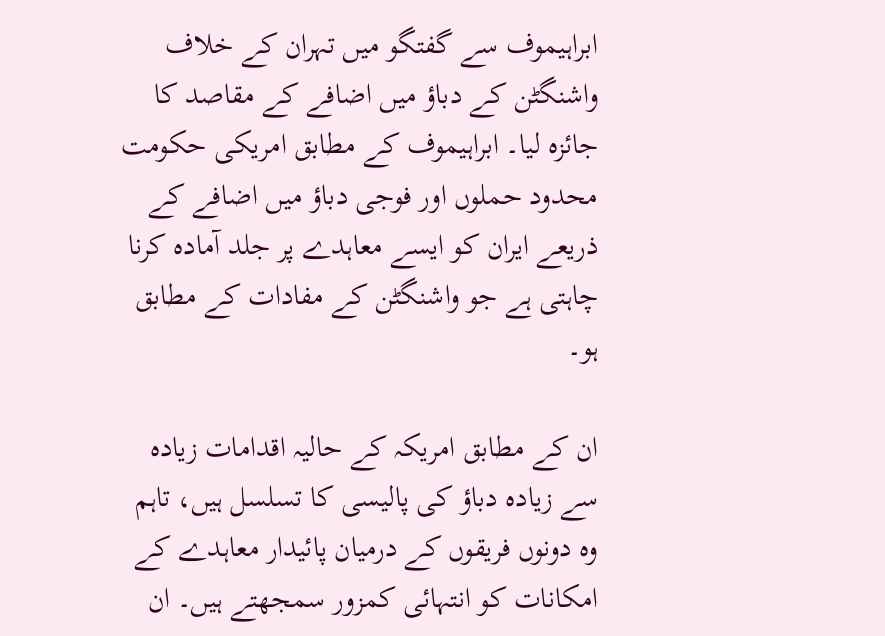ابراہیموف سے گفتگو میں تہران کے خلاف واشنگٹن کے دباؤ میں اضافے کے مقاصد کا جائزہ لیا۔ ابراہیموف کے مطابق امریکی حکومت محدود حملوں اور فوجی دباؤ میں اضافے کے ذریعے ایران کو ایسے معاہدے پر جلد آمادہ کرنا چاہتی ہے جو واشنگٹن کے مفادات کے مطابق ہو۔

ان کے مطابق امریکہ کے حالیہ اقدامات زیادہ سے زیادہ دباؤ کی پالیسی کا تسلسل ہیں، تاہم وہ دونوں فریقوں کے درمیان پائیدار معاہدے کے امکانات کو انتہائی کمزور سمجھتے ہیں۔ ان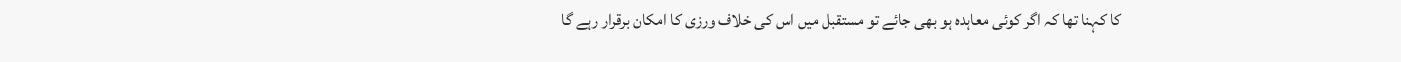کا کہنا تھا کہ اگر کوئی معاہدہ ہو بھی جائے تو مستقبل میں اس کی خلاف ورزی کا امکان برقرار رہے گا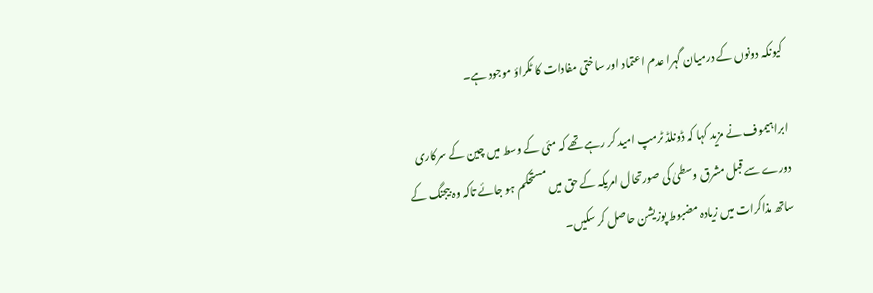کیونکہ دونوں کے درمیان گہرا عدم اعتماد اور ساختی مفادات کا ٹکراؤ موجود ہے۔

ابراہیموف نے مزید کہا کہ ڈونلڈ ٹرمپ امید کر رہے تھے کہ مئی کے وسط میں چین کے سرکاری دورے سے قبل مشرق وسطیٰ کی صورتحال امریکہ کے حق میں مستحکم ہو جائے تاکہ وہ بیجنگ کے ساتھ مذاکرات میں زیادہ مضبوط پوزیشن حاصل کر سکیں۔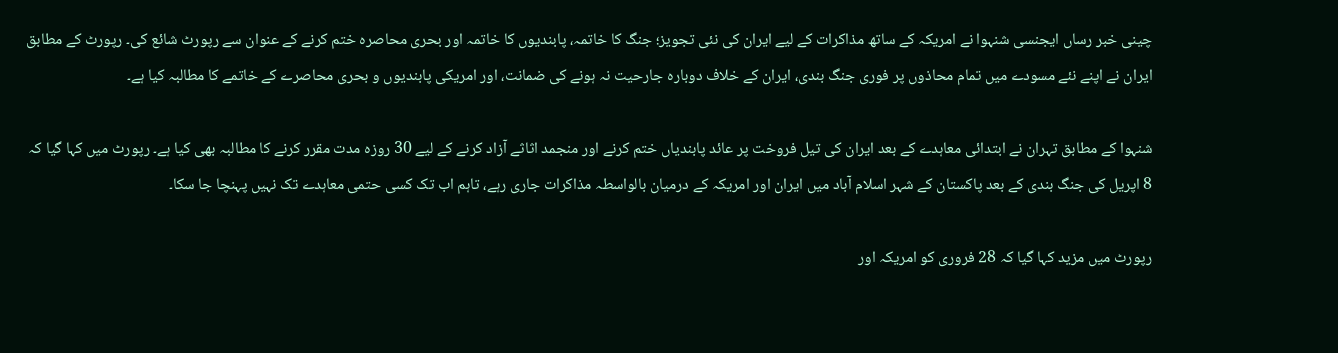چینی خبر رساں ایجنسی شنہوا نے امریکہ کے ساتھ مذاکرات کے لیے ایران کی نئی تجویز؛ جنگ کا خاتمہ، پابندیوں کا خاتمہ اور بحری محاصرہ ختم کرنے کے عنوان سے رپورٹ شائع کی۔ رپورٹ کے مطابق ایران نے اپنے نئے مسودے میں تمام محاذوں پر فوری جنگ بندی، ایران کے خلاف دوبارہ جارحیت نہ ہونے کی ضمانت، اور امریکی پابندیوں و بحری محاصرے کے خاتمے کا مطالبہ کیا ہے۔

شنہوا کے مطابق تہران نے ابتدائی معاہدے کے بعد ایران کی تیل فروخت پر عائد پابندیاں ختم کرنے اور منجمد اثاثے آزاد کرنے کے لیے 30 روزہ مدت مقرر کرنے کا مطالبہ بھی کیا ہے۔ رپورٹ میں کہا گیا کہ 8 اپریل کی جنگ بندی کے بعد پاکستان کے شہر اسلام آباد میں ایران اور امریکہ کے درمیان بالواسطہ مذاکرات جاری رہے، تاہم اب تک کسی حتمی معاہدے تک نہیں پہنچا جا سکا۔

رپورٹ میں مزید کہا گیا کہ 28 فروری کو امریکہ اور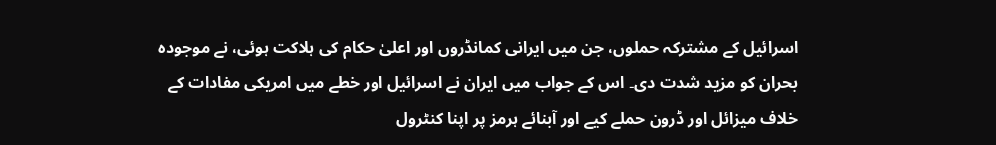اسرائیل کے مشترکہ حملوں، جن میں ایرانی کمانڈروں اور اعلیٰ حکام کی ہلاکت ہوئی، نے موجودہ بحران کو مزید شدت دی۔ اس کے جواب میں ایران نے اسرائیل اور خطے میں امریکی مفادات کے خلاف میزائل اور ڈرون حملے کیے اور آبنائے ہرمز پر اپنا کنٹرول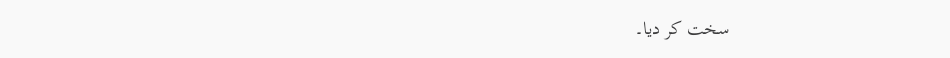سخت کر دیا۔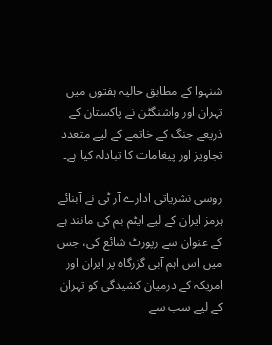شنہوا کے مطابق حالیہ ہفتوں میں تہران اور واشنگٹن نے پاکستان کے ذریعے جنگ کے خاتمے کے لیے متعدد تجاویز اور پیغامات کا تبادلہ کیا ہے۔

روسی نشریاتی ادارے آر ٹی نے آبنائے ہرمز ایران کے لیے ایٹم بم کی مانند ہے کے عنوان سے رپورٹ شائع کی، جس میں اس اہم آبی گزرگاہ پر ایران اور امریکہ کے درمیان کشیدگی کو تہران کے لیے سب سے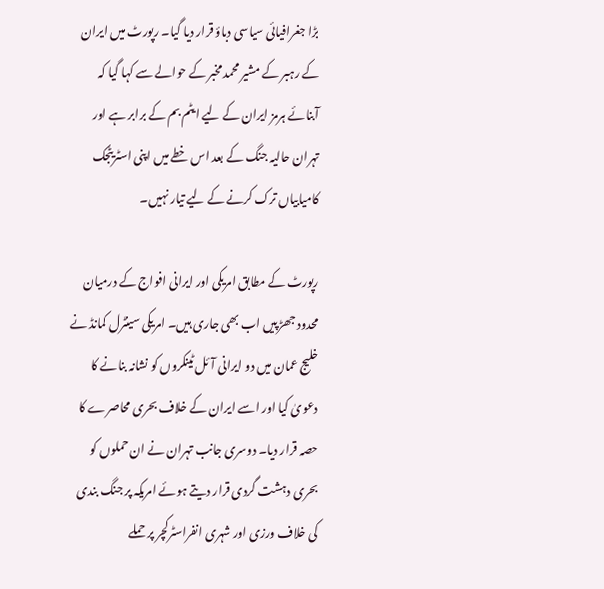بڑا جغرافیائی سیاسی دباؤ قرار دیا گیا۔ رپورٹ میں ایران کے رہبر کے مشیر محمد مخبر کے حوالے سے کہا گیا کہ آبنائے ہرمز ایران کے لیے ایٹم بم کے برابر ہے اور تہران حالیہ جنگ کے بعد اس خطے میں اپنی اسٹریٹجک کامیابیاں ترک کرنے کے لیے تیار نہیں۔

رپورٹ کے مطابق امریکی اور ایرانی افواج کے درمیان محدود جھڑپیں اب بھی جاری ہیں۔ امریکی سینٹرل کمانڈ نے خلیج عمان میں دو ایرانی آئل ٹینکروں کو نشانہ بنانے کا دعویٰ کیا اور اسے ایران کے خلاف بحری محاصرے کا حصہ قرار دیا۔ دوسری جانب تہران نے ان حملوں کو بحری دہشت گردی قرار دیتے ہوئے امریکہ پر جنگ بندی کی خلاف ورزی اور شہری انفراسٹرکچر پر حملے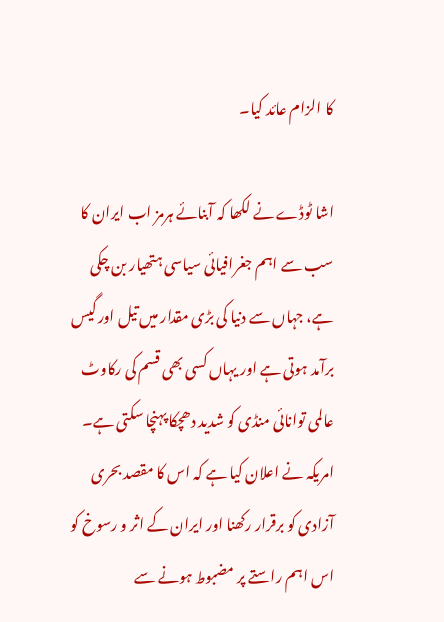کا الزام عائد کیا۔

اشا ٹوڈے نے لکھا کہ آبنائے ہرمز اب ایران کا سب سے اہم جغرافیائی سیاسی ہتھیار بن چکی ہے، جہاں سے دنیا کی بڑی مقدار میں تیل اور گیس برآمد ہوتی ہے اور یہاں کسی بھی قسم کی رکاوٹ عالمی توانائی منڈی کو شدید دھچکا پہنچا سکتی ہے۔ امریکہ نے اعلان کیا ہے کہ اس کا مقصد بحری آزادی کو برقرار رکھنا اور ایران کے اثر و رسوخ کو اس اہم راستے پر مضبوط ہونے سے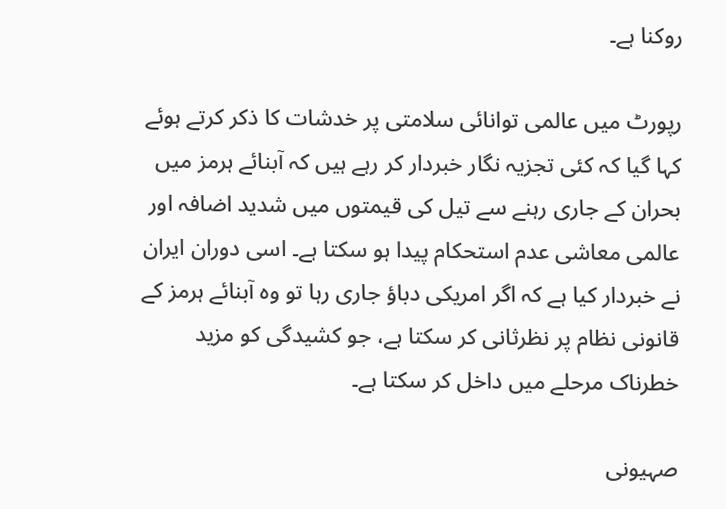روکنا ہے۔

رپورٹ میں عالمی توانائی سلامتی پر خدشات کا ذکر کرتے ہوئے کہا گیا کہ کئی تجزیہ نگار خبردار کر رہے ہیں کہ آبنائے ہرمز میں بحران کے جاری رہنے سے تیل کی قیمتوں میں شدید اضافہ اور عالمی معاشی عدم استحکام پیدا ہو سکتا ہے۔ اسی دوران ایران نے خبردار کیا ہے کہ اگر امریکی دباؤ جاری رہا تو وہ آبنائے ہرمز کے قانونی نظام پر نظرثانی کر سکتا ہے، جو کشیدگی کو مزید خطرناک مرحلے میں داخل کر سکتا ہے۔

صہیونی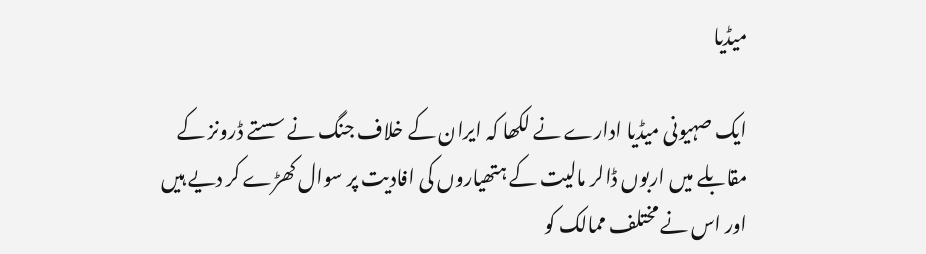میڈیا

ایک صہیونی میڈیا ادارے نے لکھا کہ ایران کے خلاف جنگ نے سستے ڈرونز کے مقابلے میں اربوں ڈالر مالیت کے ہتھیاروں کی افادیت پر سوال کھڑے کر دیے ہیں اور اس نے مختلف ممالک کو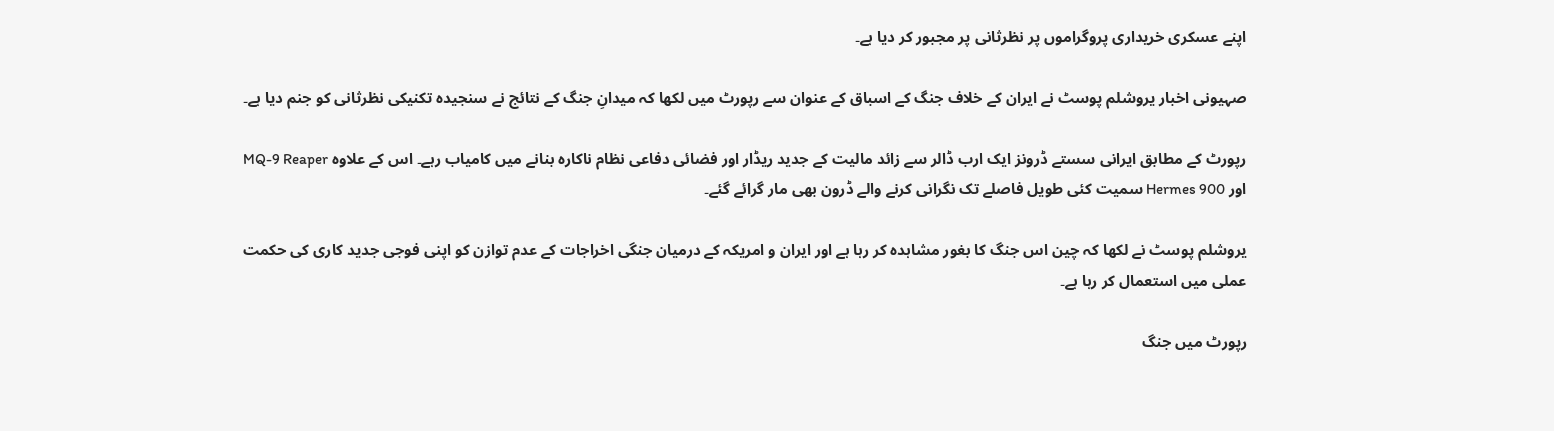اپنے عسکری خریداری پروگراموں پر نظرثانی پر مجبور کر دیا ہے۔

صہیونی اخبار یروشلم پوسٹ نے ایران کے خلاف جنگ کے اسباق کے عنوان سے رپورٹ میں لکھا کہ میدانِ جنگ کے نتائج نے سنجیدہ تکنیکی نظرثانی کو جنم دیا ہے۔

رپورٹ کے مطابق ایرانی سستے ڈرونز ایک ارب ڈالر سے زائد مالیت کے جدید ریڈار اور فضائی دفاعی نظام ناکارہ بنانے میں کامیاب رہے۔ اس کے علاوہ MQ-9 Reaper اور Hermes 900 سمیت کئی طویل فاصلے تک نگرانی کرنے والے ڈرون بھی مار گرائے گئے۔

یروشلم پوسٹ نے لکھا کہ چین اس جنگ کا بغور مشاہدہ کر رہا ہے اور ایران و امریکہ کے درمیان جنگی اخراجات کے عدم توازن کو اپنی فوجی جدید کاری کی حکمت عملی میں استعمال کر رہا ہے۔

رپورٹ میں جنگ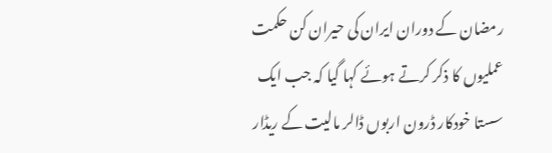رمضان کے دوران ایران کی حیران کن حکمت عملیوں کا ذکر کرتے ہوئے کہا گیا کہ جب ایک سستا خودکار ڈرون اربوں ڈالر مالیت کے ریڈار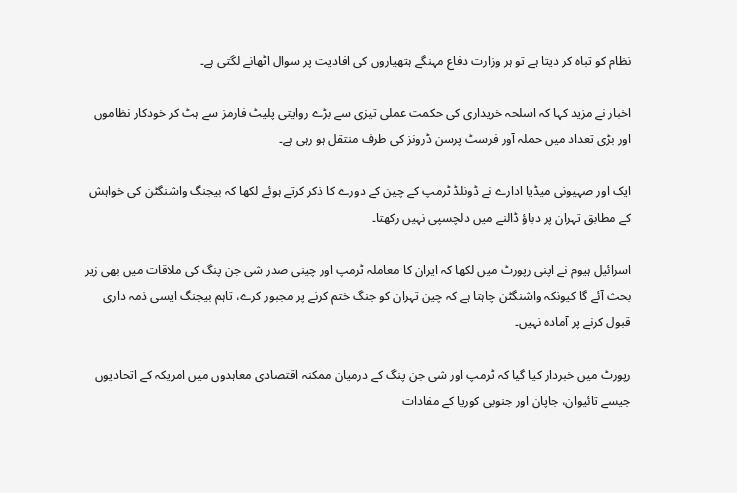نظام کو تباہ کر دیتا ہے تو ہر وزارت دفاع مہنگے ہتھیاروں کی افادیت پر سوال اٹھانے لگتی ہے۔

اخبار نے مزید کہا کہ اسلحہ خریداری کی حکمت عملی تیزی سے بڑے روایتی پلیٹ فارمز سے ہٹ کر خودکار نظاموں اور بڑی تعداد میں حملہ آور فرسٹ پرسن ڈرونز کی طرف منتقل ہو رہی ہے۔

ایک اور صہیونی میڈیا ادارے نے ڈونلڈ ٹرمپ کے چین کے دورے کا ذکر کرتے ہوئے لکھا کہ بیجنگ واشنگٹن کی خواہش کے مطابق تہران پر دباؤ ڈالنے میں دلچسپی نہیں رکھتا۔

اسرائیل ہیوم نے اپنی رپورٹ میں لکھا کہ ایران کا معاملہ ٹرمپ اور چینی صدر شی جن پنگ کی ملاقات میں بھی زیر بحث آئے گا کیونکہ واشنگٹن چاہتا ہے کہ چین تہران کو جنگ ختم کرنے پر مجبور کرے، تاہم بیجنگ ایسی ذمہ داری قبول کرنے پر آمادہ نہیں۔

رپورٹ میں خبردار کیا گیا کہ ٹرمپ اور شی جن پنگ کے درمیان ممکنہ اقتصادی معاہدوں میں امریکہ کے اتحادیوں جیسے تائیوان، جاپان اور جنوبی کوریا کے مفادات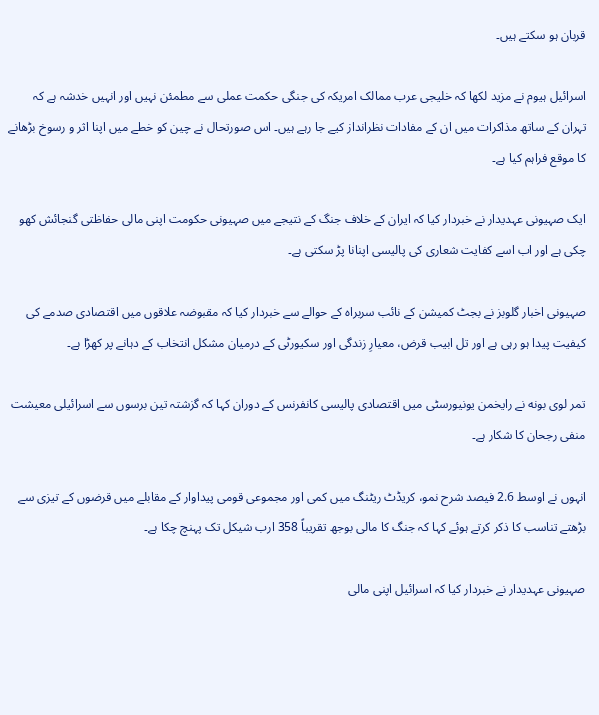قربان ہو سکتے ہیں۔

اسرائیل ہیوم نے مزید لکھا کہ خلیجی عرب ممالک امریکہ کی جنگی حکمت عملی سے مطمئن نہیں اور انہیں خدشہ ہے کہ تہران کے ساتھ مذاکرات میں ان کے مفادات نظرانداز کیے جا رہے ہیں۔ اس صورتحال نے چین کو خطے میں اپنا اثر و رسوخ بڑھانے کا موقع فراہم کیا ہے۔

ایک صہیونی عہدیدار نے خبردار کیا کہ ایران کے خلاف جنگ کے نتیجے میں صہیونی حکومت اپنی مالی حفاظتی گنجائش کھو چکی ہے اور اب اسے کفایت شعاری کی پالیسی اپنانا پڑ سکتی ہے۔

صہیونی اخبار گلوبز نے بجٹ کمیشن کے نائب سربراہ کے حوالے سے خبردار کیا کہ مقبوضہ علاقوں میں اقتصادی صدمے کی کیفیت پیدا ہو رہی ہے اور تل ابیب قرض، معیارِ زندگی اور سکیورٹی کے درمیان مشکل انتخاب کے دہانے پر کھڑا ہے۔

تمر لوی بونه نے رایخمن یونیورسٹی میں اقتصادی پالیسی کانفرنس کے دوران کہا کہ گزشتہ تین برسوں سے اسرائیلی معیشت منفی رجحان کا شکار ہے۔

انہوں نے اوسط 2.6 فیصد شرح نمو، کریڈٹ ریٹنگ میں کمی اور مجموعی قومی پیداوار کے مقابلے میں قرضوں کے تیزی سے بڑھتے تناسب کا ذکر کرتے ہوئے کہا کہ جنگ کا مالی بوجھ تقریباً 358 ارب شیکل تک پہنچ چکا ہے۔

صہیونی عہدیدار نے خبردار کیا کہ اسرائیل اپنی مالی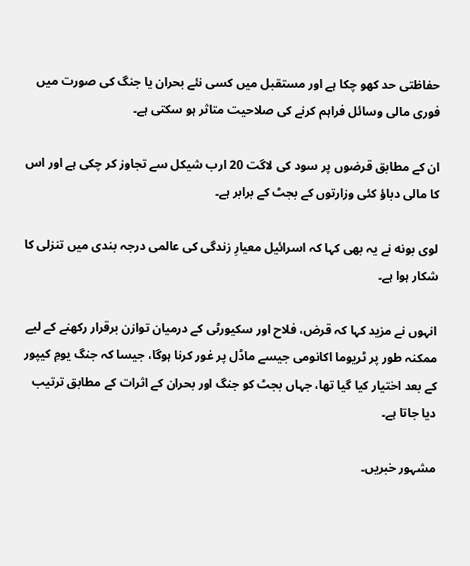حفاظتی حد کھو چکا ہے اور مستقبل میں کسی نئے بحران یا جنگ کی صورت میں فوری مالی وسائل فراہم کرنے کی صلاحیت متاثر ہو سکتی ہے۔

ان کے مطابق قرضوں پر سود کی لاگت 20 ارب شیکل سے تجاوز کر چکی ہے اور اس کا مالی دباؤ کئی وزارتوں کے بجٹ کے برابر ہے۔

لوی بونه نے یہ بھی کہا کہ اسرائیل معیارِ زندگی کی عالمی درجہ بندی میں تنزلی کا شکار ہوا ہے۔

انہوں نے مزید کہا کہ قرض، فلاح اور سکیورٹی کے درمیان توازن برقرار رکھنے کے لیے ممکنہ طور پر ٹریوما اکانومی جیسے ماڈل پر غور کرنا ہوگا، جیسا کہ جنگ یومِ کیپور کے بعد اختیار کیا گیا تھا، جہاں بجٹ کو جنگ اور بحران کے اثرات کے مطابق ترتیب دیا جاتا ہے۔

مشہور خبریں۔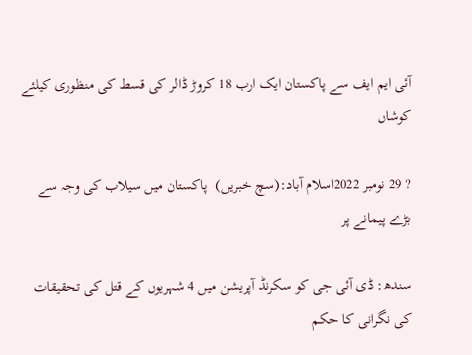آئی ایم ایف سے پاکستان ایک ارب 18 کروڑ ڈالر کی قسط کی منظوری کیلئے کوشاں

? 29 نومبر 2022اسلام آباد:(سچ خبریں)  پاکستان میں سیلاب کی وجہ سے بڑے پیمانے پر

سندھ: ڈی آئی جی کو سکرنڈ آپریشن میں 4 شہریوں کے قتل کی تحقیقات کی نگرانی کا حکم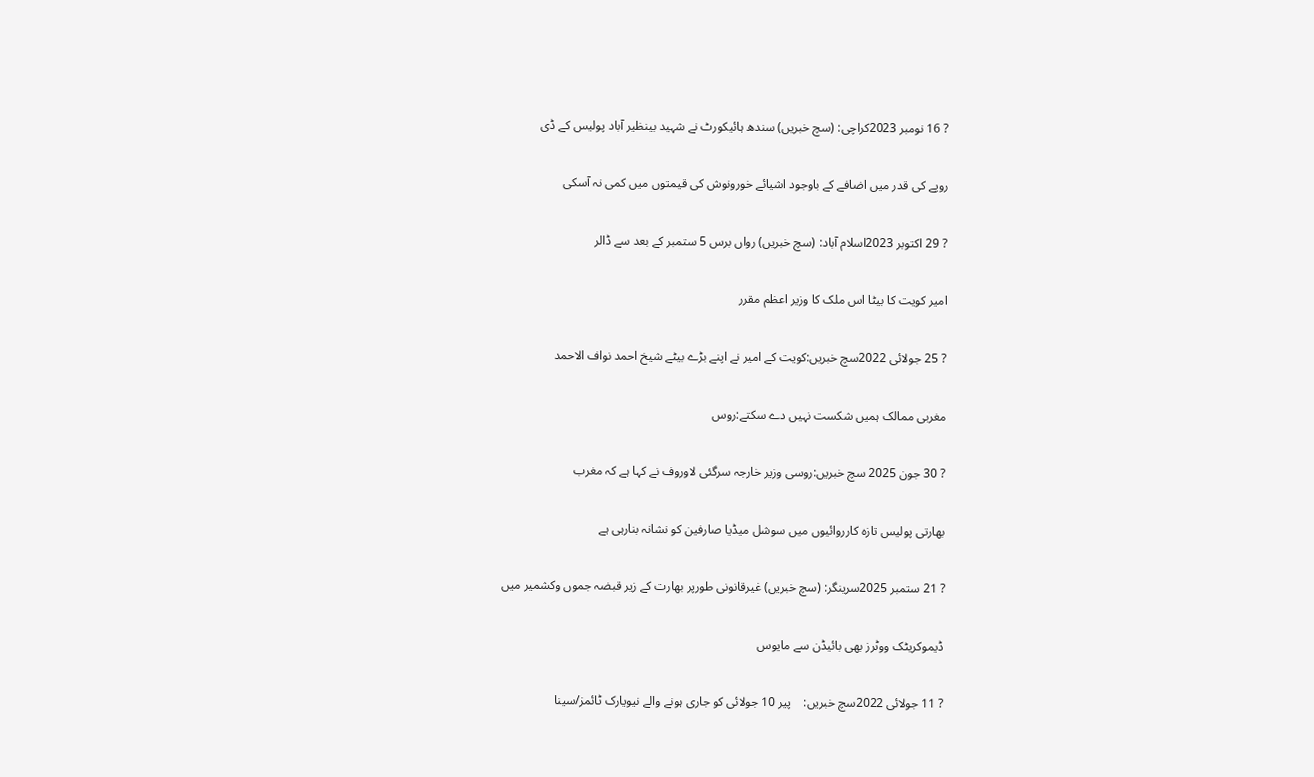? 16 نومبر 2023کراچی: (سچ خبریں) سندھ ہائیکورٹ نے شہید بینظیر آباد پولیس کے ڈی

روپے کی قدر میں اضافے کے باوجود اشیائے خورونوش کی قیمتوں میں کمی نہ آسکی

? 29 اکتوبر 2023اسلام آباد: (سچ خبریں) رواں برس 5 ستمبر کے بعد سے ڈالر

امیر کویت کا بیٹا اس ملک کا وزیر اعظم مقرر

? 25 جولائی 2022سچ خبریں:کویت کے امیر نے اپنے بڑے بیٹے شیخ احمد نواف الاحمد

مغربی ممالک ہمیں شکست نہیں دے سکتے:روس

? 30 جون 2025 سچ خبریں:روسی وزیر خارجہ سرگئی لاوروف نے کہا ہے کہ مغرب

بھارتی پولیس تازہ کارروائیوں میں سوشل میڈیا صارفین کو نشانہ بنارہی ہے

? 21 ستمبر 2025سرینگر: (سچ خبریں) غیرقانونی طورپر بھارت کے زیر قبضہ جموں وکشمیر میں

ڈیموکریٹک ووٹرز بھی بائیڈن سے مایوس

? 11 جولائی 2022سچ خبریں:    پیر 10 جولائی کو جاری ہونے والے نیویارک ٹائمز/سینا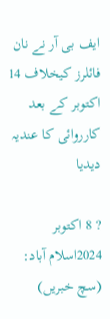ایف بی آر نے نان فائلرز کیخلاف 14 اکتوبر کے بعد کارروائی کا عندیہ دیدیا

? 8 اکتوبر 2024اسلام آباد: (سچ خبریں)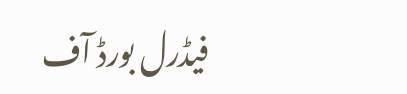فیڈرل بورڈ آف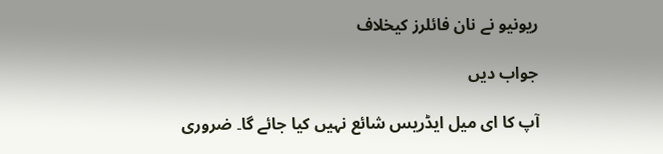ریونیو نے نان فائلرز کیخلاف

جواب دیں

آپ کا ای میل ایڈریس شائع نہیں کیا جائے گا۔ ضروری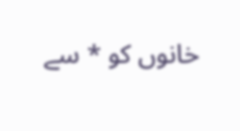خانوں کو * سے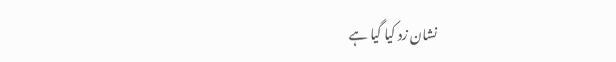نشان زد کیا گیا ہے